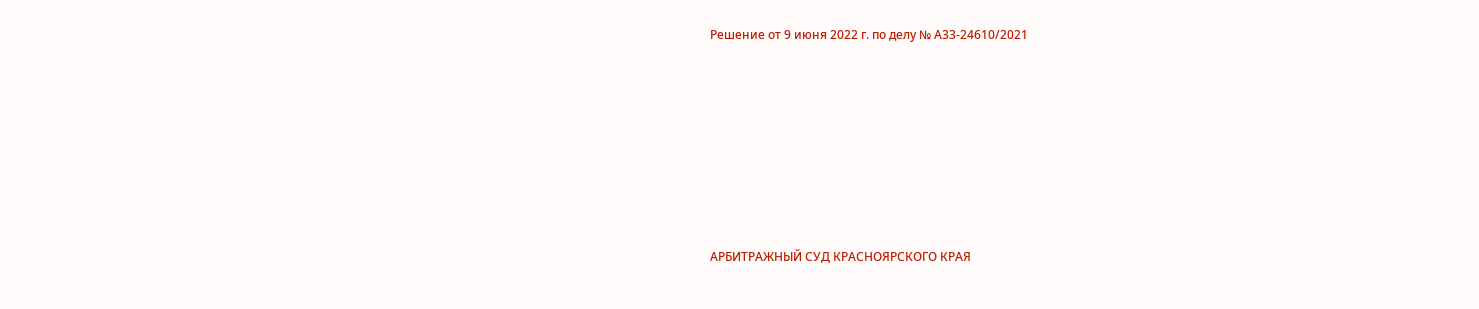Решение от 9 июня 2022 г. по делу № А33-24610/2021







АРБИТРАЖНЫЙ СУД КРАСНОЯРСКОГО КРАЯ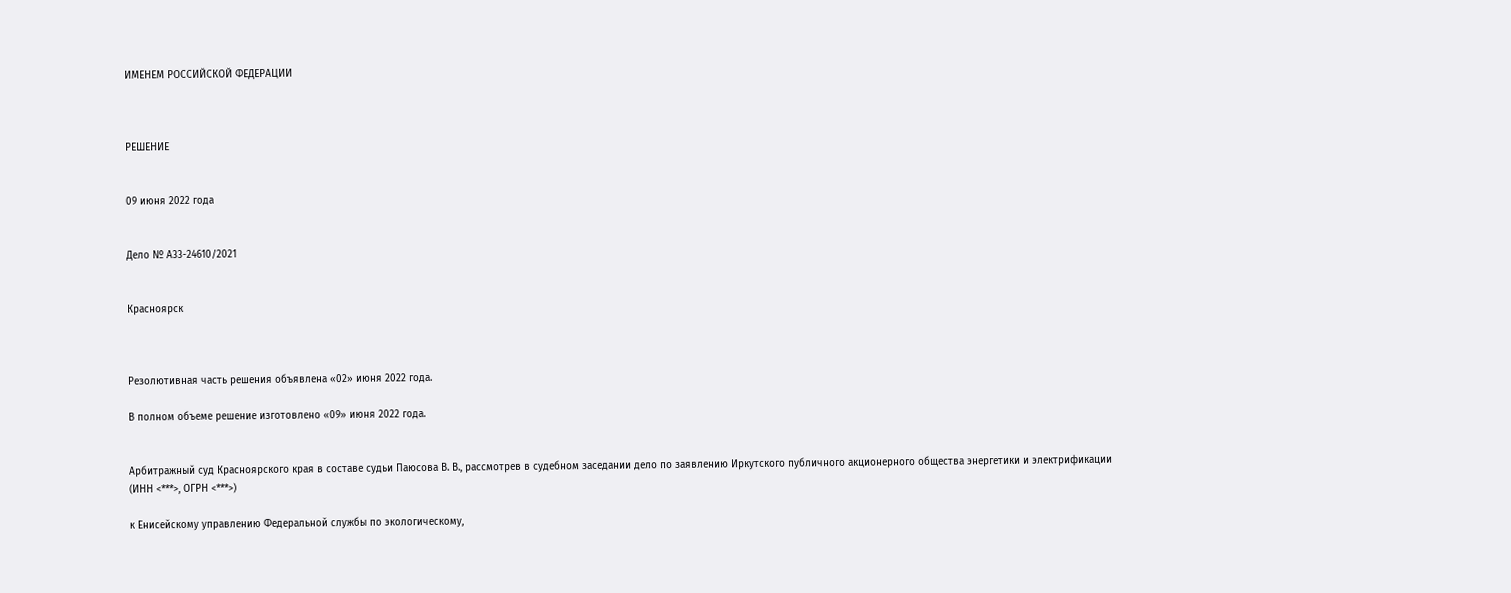ИМЕНЕМ РОССИЙСКОЙ ФЕДЕРАЦИИ



РЕШЕНИЕ


09 июня 2022 года


Дело № А33-24610/2021


Красноярск



Резолютивная часть решения объявлена «02» июня 2022 года.

В полном объеме решение изготовлено «09» июня 2022 года.


Арбитражный суд Красноярского края в составе судьи Паюсова В. В., рассмотрев в судебном заседании дело по заявлению Иркутского публичного акционерного общества энергетики и электрификации (ИНН <***>, ОГРН <***>)

к Енисейскому управлению Федеральной службы по экологическому,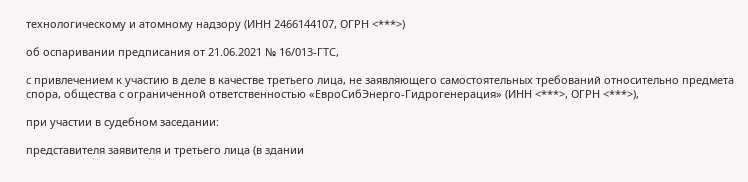технологическому и атомному надзору (ИНН 2466144107, ОГРН <***>)

об оспаривании предписания от 21.06.2021 № 16/013-ГТС,

с привлечением к участию в деле в качестве третьего лица, не заявляющего самостоятельных требований относительно предмета спора, общества с ограниченной ответственностью «ЕвроСибЭнерго-Гидрогенерация» (ИНН <***>, ОГРН <***>),

при участии в судебном заседании:

представителя заявителя и третьего лица (в здании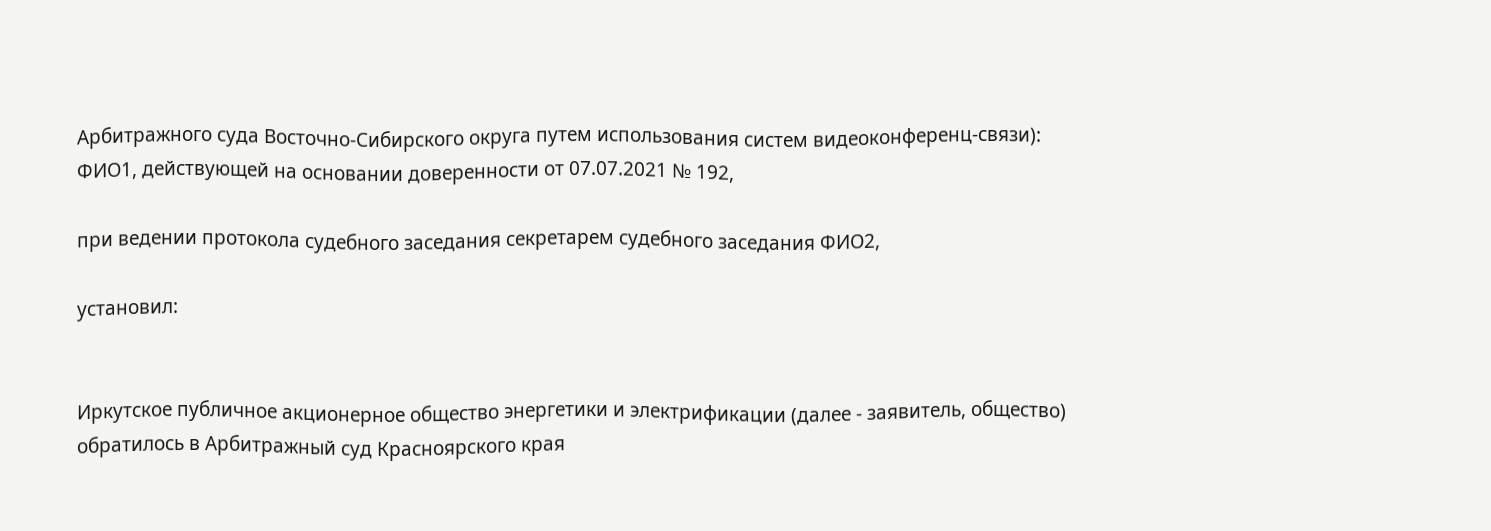Арбитражного суда Восточно-Сибирского округа путем использования систем видеоконференц-связи): ФИО1, действующей на основании доверенности от 07.07.2021 № 192,

при ведении протокола судебного заседания секретарем судебного заседания ФИО2,

установил:


Иркутское публичное акционерное общество энергетики и электрификации (далее - заявитель, общество) обратилось в Арбитражный суд Красноярского края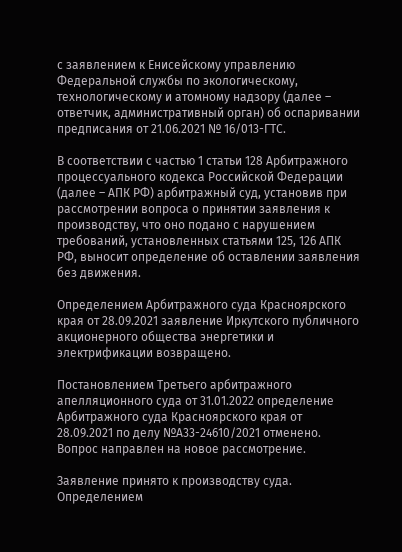с заявлением к Енисейскому управлению Федеральной службы по экологическому, технологическому и атомному надзору (далее – ответчик, административный орган) об оспаривании предписания от 21.06.2021 № 16/013-ГТС.

В соответствии с частью 1 статьи 128 Арбитражного процессуального кодекса Российской Федерации (далее – АПК РФ) арбитражный суд, установив при рассмотрении вопроса о принятии заявления к производству, что оно подано с нарушением требований, установленных статьями 125, 126 АПК РФ, выносит определение об оставлении заявления без движения.

Определением Арбитражного суда Красноярского края от 28.09.2021 заявление Иркутского публичного акционерного общества энергетики и электрификации возвращено.

Постановлением Третьего арбитражного апелляционного суда от 31.01.2022 определение Арбитражного суда Красноярского края от 28.09.2021 по делу №А33-24610/2021 отменено. Вопрос направлен на новое рассмотрение.

Заявление принято к производству суда. Определением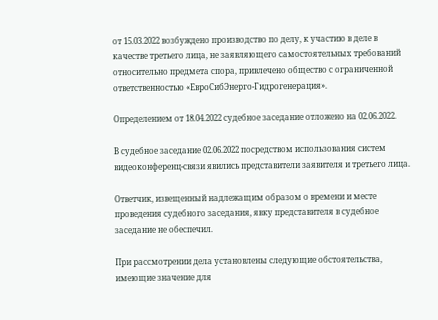от 15.03.2022 возбуждено производство по делу, к участию в деле в качестве третьего лица, не заявляющего самостоятельных требований относительно предмета спора, привлечено общество с ограниченной ответственностью «ЕвроСибЭнерго-Гидрогенерация».

Определением от 18.04.2022 судебное заседание отложено на 02.06.2022.

В судебное заседание 02.06.2022 посредством использования систем видеоконференц-связи явились представители заявителя и третьего лица.

Ответчик, извещенный надлежащим образом о времени и месте проведения судебного заседания, явку представителя в судебное заседание не обеспечил.

При рассмотрении дела установлены следующие обстоятельства, имеющие значение для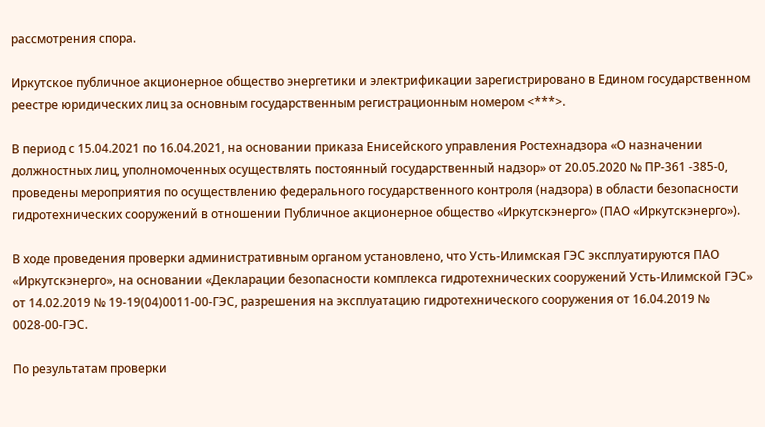рассмотрения спора.

Иркутское публичное акционерное общество энергетики и электрификации зарегистрировано в Едином государственном реестре юридических лиц за основным государственным регистрационным номером <***>.

В период с 15.04.2021 по 16.04.2021, на основании приказа Енисейского управления Ростехнадзора «О назначении должностных лиц, уполномоченных осуществлять постоянный государственный надзор» от 20.05.2020 № ПР-361 -385-0, проведены мероприятия по осуществлению федерального государственного контроля (надзора) в области безопасности гидротехнических сооружений в отношении Публичное акционерное общество «Иркутскэнерго» (ПАО «Иркутскэнерго»).

В ходе проведения проверки административным органом установлено, что Усть-Илимская ГЭС эксплуатируются ПАО «Иркутскэнерго», на основании «Декларации безопасности комплекса гидротехнических сооружений Усть-Илимской ГЭС» от 14.02.2019 № 19-19(04)0011-00-ГЭС, разрешения на эксплуатацию гидротехнического сооружения от 16.04.2019 № 0028-00-ГЭС.

По результатам проверки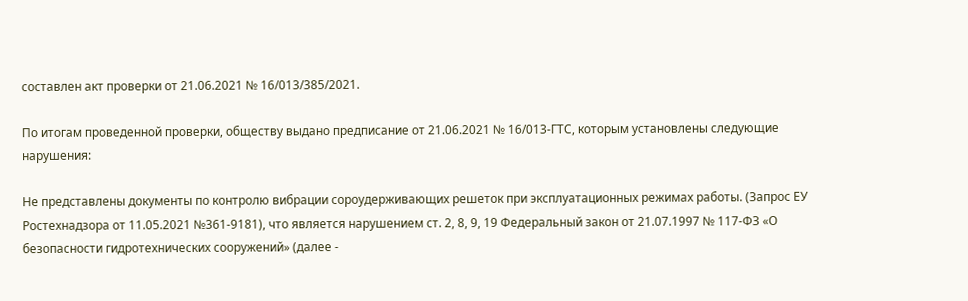составлен акт проверки от 21.06.2021 № 16/013/385/2021.

По итогам проведенной проверки, обществу выдано предписание от 21.06.2021 № 16/013-ГТС, которым установлены следующие нарушения:

Не представлены документы по контролю вибрации сороудерживающих решеток при эксплуатационных режимах работы. (Запрос ЕУ Ростехнадзора от 11.05.2021 №361-9181), что является нарушением ст. 2, 8, 9, 19 Федеральный закон от 21.07.1997 № 117-ФЗ «О безопасности гидротехнических сооружений» (далее -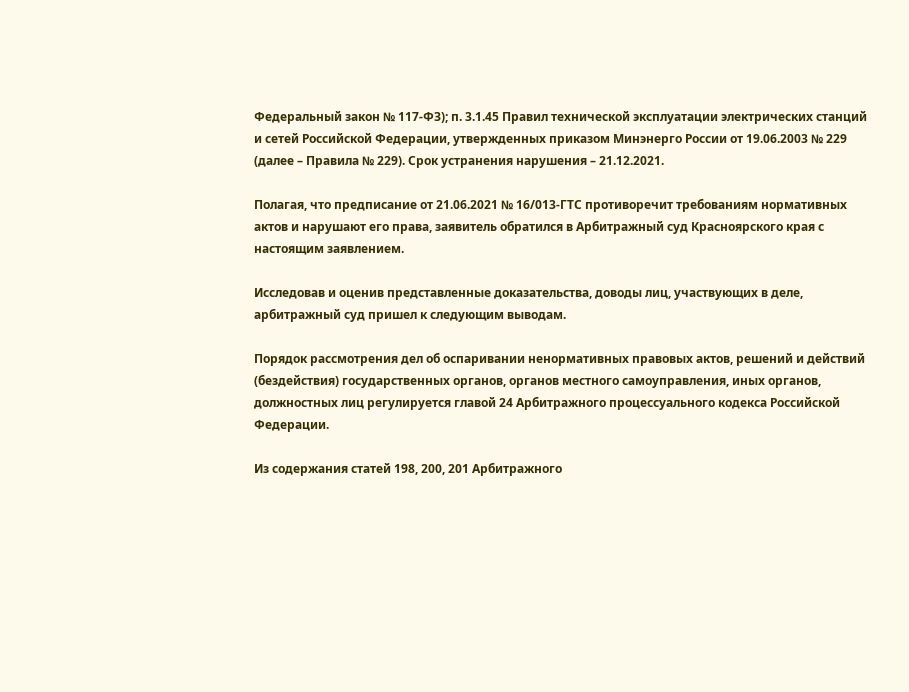Федеральный закон № 117-ФЗ); п. 3.1.45 Правил технической эксплуатации электрических станций и сетей Российской Федерации, утвержденных приказом Минэнерго России от 19.06.2003 № 229 (далее – Правила № 229). Срок устранения нарушения – 21.12.2021.

Полагая, что предписание от 21.06.2021 № 16/013-ГТС противоречит требованиям нормативных актов и нарушают его права, заявитель обратился в Арбитражный суд Красноярского края с настоящим заявлением.

Исследовав и оценив представленные доказательства, доводы лиц, участвующих в деле, арбитражный суд пришел к следующим выводам.

Порядок рассмотрения дел об оспаривании ненормативных правовых актов, решений и действий (бездействия) государственных органов, органов местного самоуправления, иных органов, должностных лиц регулируется главой 24 Арбитражного процессуального кодекса Российской Федерации.

Из содержания статей 198, 200, 201 Арбитражного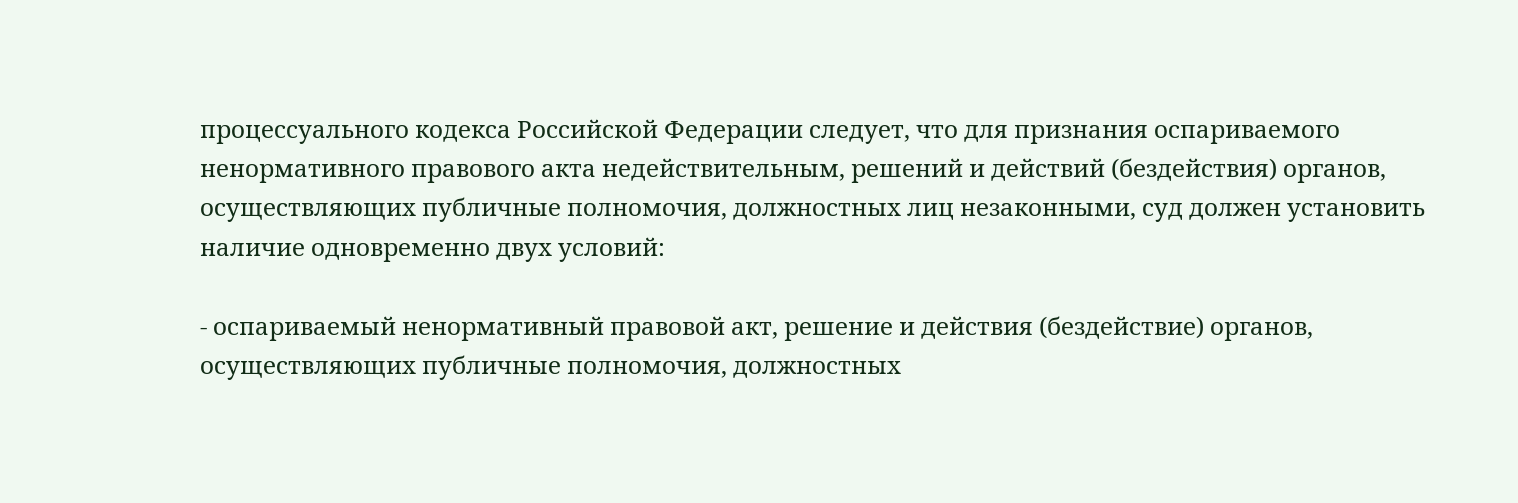процессуального кодекса Российской Федерации следует, что для признания оспариваемого ненормативного правового акта недействительным, решений и действий (бездействия) органов, осуществляющих публичные полномочия, должностных лиц незаконными, суд должен установить наличие одновременно двух условий:

- оспариваемый ненормативный правовой акт, решение и действия (бездействие) органов, осуществляющих публичные полномочия, должностных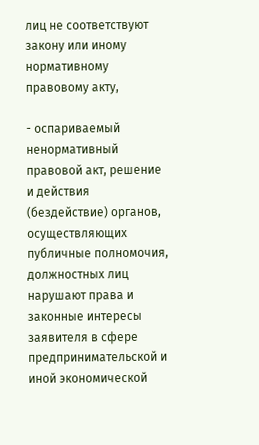лиц не соответствуют закону или иному нормативному правовому акту,

- оспариваемый ненормативный правовой акт, решение и действия (бездействие) органов, осуществляющих публичные полномочия, должностных лиц нарушают права и законные интересы заявителя в сфере предпринимательской и иной экономической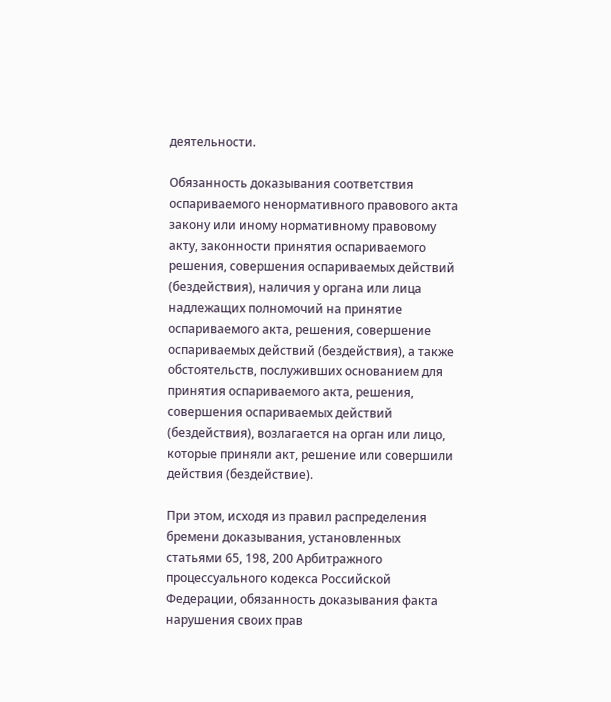деятельности.

Обязанность доказывания соответствия оспариваемого ненормативного правового акта закону или иному нормативному правовому акту, законности принятия оспариваемого решения, совершения оспариваемых действий (бездействия), наличия у органа или лица надлежащих полномочий на принятие оспариваемого акта, решения, совершение оспариваемых действий (бездействия), а также обстоятельств, послуживших основанием для принятия оспариваемого акта, решения, совершения оспариваемых действий (бездействия), возлагается на орган или лицо, которые приняли акт, решение или совершили действия (бездействие).

При этом, исходя из правил распределения бремени доказывания, установленных статьями 65, 198, 200 Арбитражного процессуального кодекса Российской Федерации, обязанность доказывания факта нарушения своих прав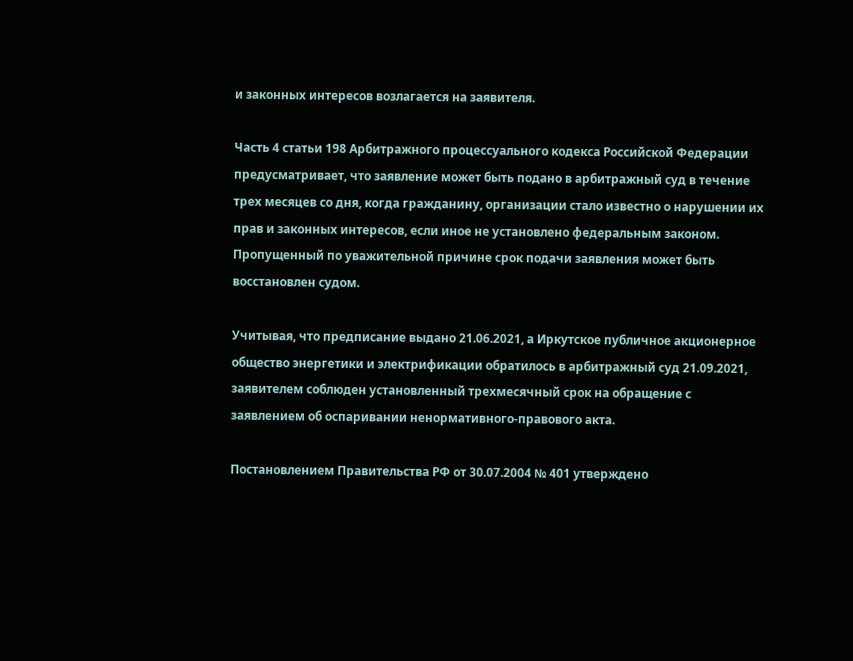и законных интересов возлагается на заявителя.

Часть 4 статьи 198 Арбитражного процессуального кодекса Российской Федерации предусматривает, что заявление может быть подано в арбитражный суд в течение трех месяцев со дня, когда гражданину, организации стало известно о нарушении их прав и законных интересов, если иное не установлено федеральным законом. Пропущенный по уважительной причине срок подачи заявления может быть восстановлен судом.

Учитывая, что предписание выдано 21.06.2021, а Иркутское публичное акционерное общество энергетики и электрификации обратилось в арбитражный суд 21.09.2021, заявителем соблюден установленный трехмесячный срок на обращение с заявлением об оспаривании ненормативного-правового акта.

Постановлением Правительства РФ от 30.07.2004 № 401 утверждено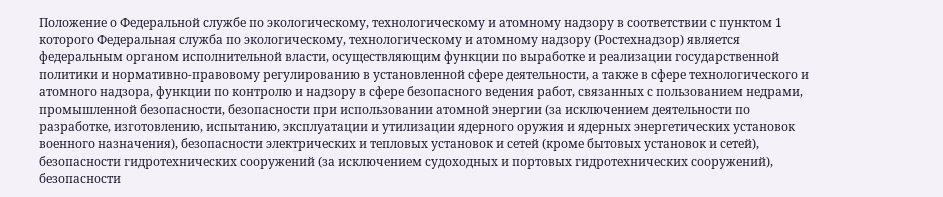Положение о Федеральной службе по экологическому, технологическому и атомному надзору в соответствии с пунктом 1 которого Федеральная служба по экологическому, технологическому и атомному надзору (Ростехнадзор) является федеральным органом исполнительной власти, осуществляющим функции по выработке и реализации государственной политики и нормативно-правовому регулированию в установленной сфере деятельности, а также в сфере технологического и атомного надзора, функции по контролю и надзору в сфере безопасного ведения работ, связанных с пользованием недрами, промышленной безопасности, безопасности при использовании атомной энергии (за исключением деятельности по разработке, изготовлению, испытанию, эксплуатации и утилизации ядерного оружия и ядерных энергетических установок военного назначения), безопасности электрических и тепловых установок и сетей (кроме бытовых установок и сетей), безопасности гидротехнических сооружений (за исключением судоходных и портовых гидротехнических сооружений), безопасности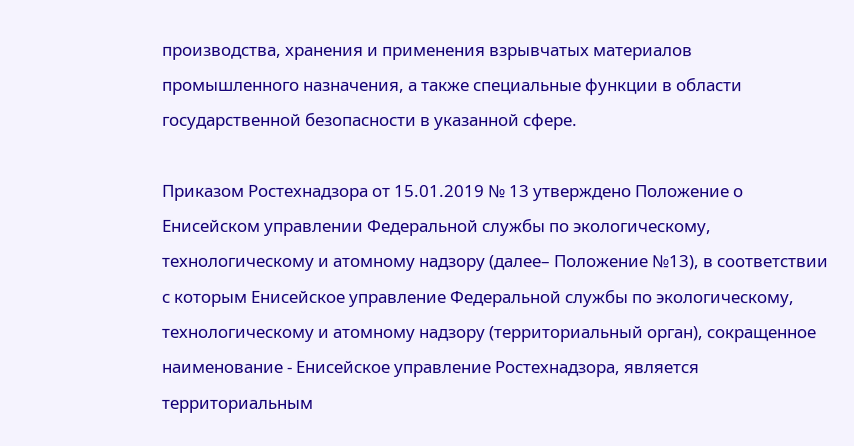производства, хранения и применения взрывчатых материалов промышленного назначения, а также специальные функции в области государственной безопасности в указанной сфере.

Приказом Ростехнадзора от 15.01.2019 № 13 утверждено Положение о Енисейском управлении Федеральной службы по экологическому, технологическому и атомному надзору (далее– Положение №13), в соответствии с которым Енисейское управление Федеральной службы по экологическому, технологическому и атомному надзору (территориальный орган), сокращенное наименование - Енисейское управление Ростехнадзора, является территориальным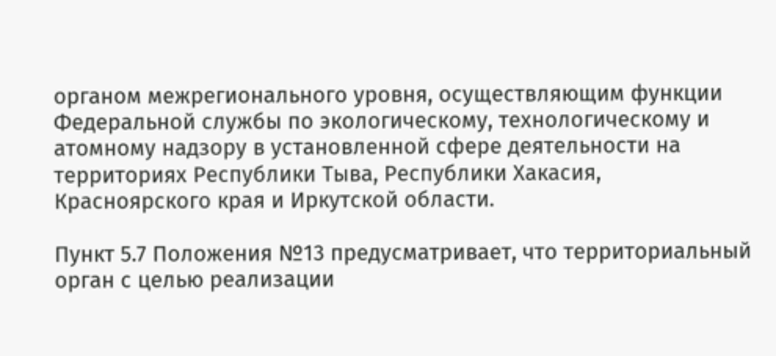органом межрегионального уровня, осуществляющим функции Федеральной службы по экологическому, технологическому и атомному надзору в установленной сфере деятельности на территориях Республики Тыва, Республики Хакасия, Красноярского края и Иркутской области.

Пункт 5.7 Положения №13 предусматривает, что территориальный орган с целью реализации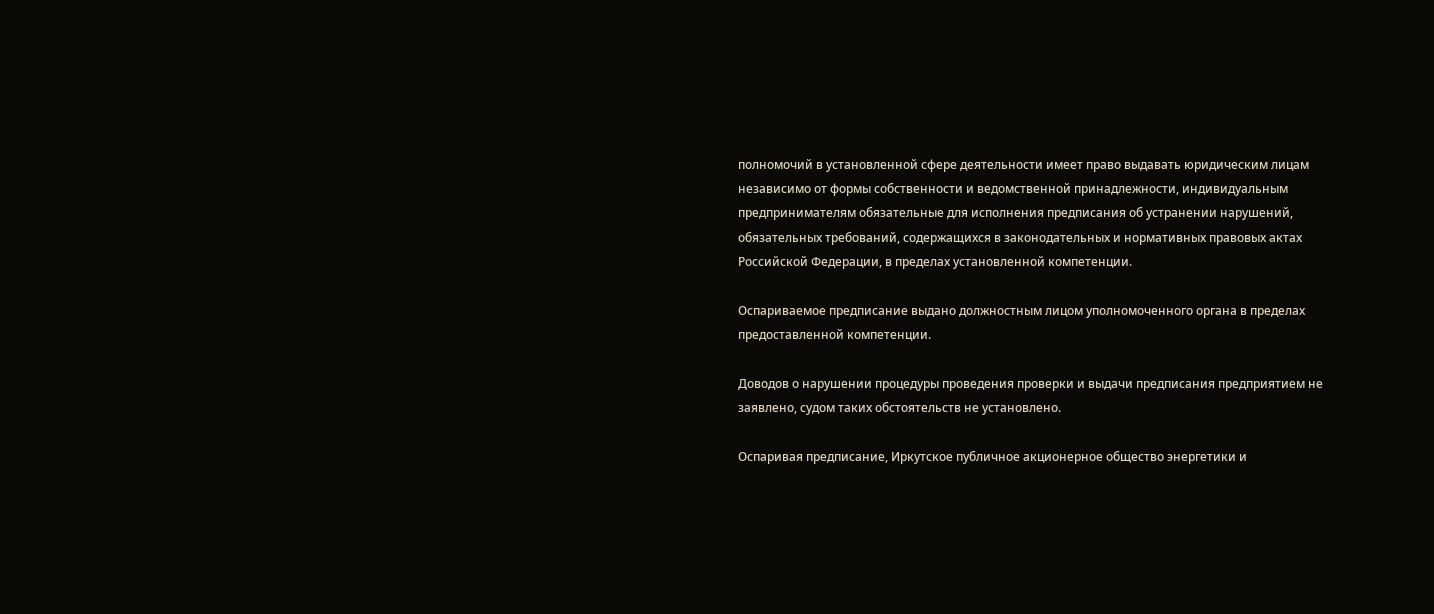полномочий в установленной сфере деятельности имеет право выдавать юридическим лицам независимо от формы собственности и ведомственной принадлежности, индивидуальным предпринимателям обязательные для исполнения предписания об устранении нарушений, обязательных требований, содержащихся в законодательных и нормативных правовых актах Российской Федерации, в пределах установленной компетенции.

Оспариваемое предписание выдано должностным лицом уполномоченного органа в пределах предоставленной компетенции.

Доводов о нарушении процедуры проведения проверки и выдачи предписания предприятием не заявлено, судом таких обстоятельств не установлено.

Оспаривая предписание, Иркутское публичное акционерное общество энергетики и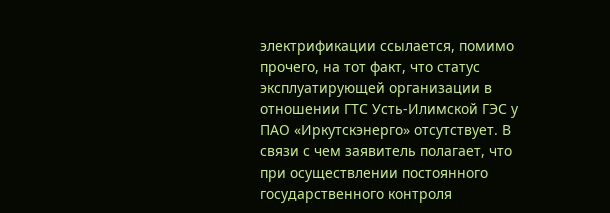электрификации ссылается, помимо прочего, на тот факт, что статус эксплуатирующей организации в отношении ГТС Усть-Илимской ГЭС у ПАО «Иркутскэнерго» отсутствует. В связи с чем заявитель полагает, что при осуществлении постоянного государственного контроля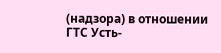(надзора) в отношении ГТС Усть-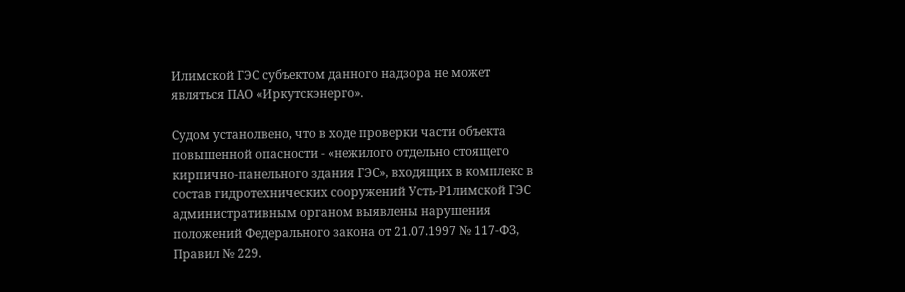Илимской ГЭС субъектом данного надзора не может являться ПАО «Иркутскэнерго».

Судом устанолвено, что в ходе проверки части объекта повышенной опасности - «нежилого отдельно стоящего кирпично-панельного здания ГЭС», входящих в комплекс в состав гидротехнических сооружений Усть-Р1лимской ГЭС административным органом выявлены нарушения положений Федерального закона от 21.07.1997 № 117-ФЗ, Правил № 229.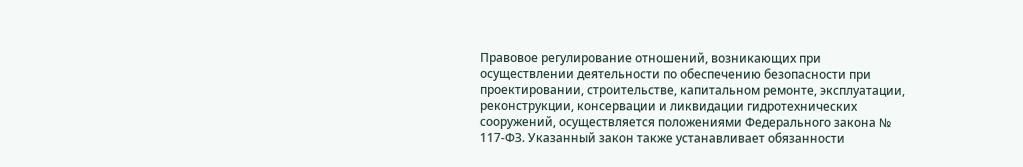Правовое регулирование отношений, возникающих при осуществлении деятельности по обеспечению безопасности при проектировании, строительстве, капитальном ремонте, эксплуатации, реконструкции, консервации и ликвидации гидротехнических сооружений, осуществляется положениями Федерального закона № 117-ФЗ. Указанный закон также устанавливает обязанности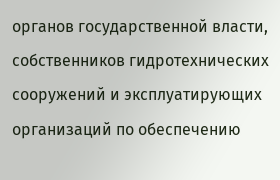органов государственной власти, собственников гидротехнических сооружений и эксплуатирующих организаций по обеспечению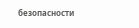безопасности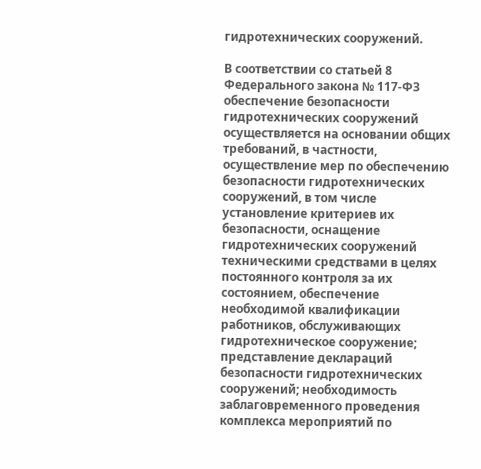гидротехнических сооружений.

В соответствии со статьей 8 Федерального закона № 117-ФЗ обеспечение безопасности гидротехнических сооружений осуществляется на основании общих требований, в частности, осуществление мер по обеспечению безопасности гидротехнических сооружений, в том числе установление критериев их безопасности, оснащение гидротехнических сооружений техническими средствами в целях постоянного контроля за их состоянием, обеспечение необходимой квалификации работников, обслуживающих гидротехническое сооружение; представление деклараций безопасности гидротехнических сооружений; необходимость заблаговременного проведения комплекса мероприятий по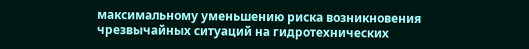максимальному уменьшению риска возникновения чрезвычайных ситуаций на гидротехнических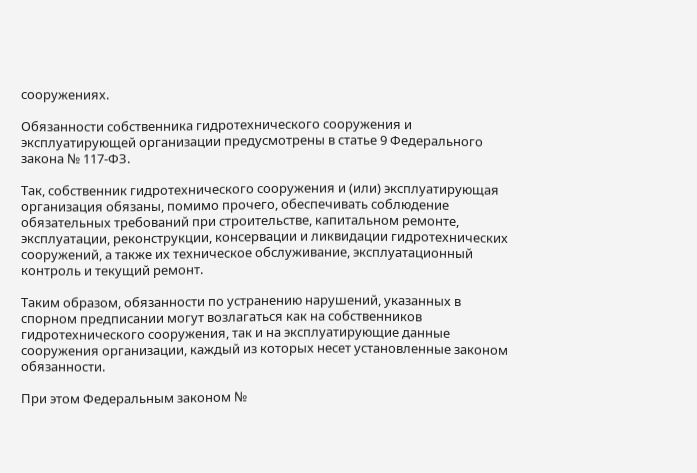сооружениях.

Обязанности собственника гидротехнического сооружения и эксплуатирующей организации предусмотрены в статье 9 Федерального закона № 117-ФЗ.

Так, собственник гидротехнического сооружения и (или) эксплуатирующая организация обязаны, помимо прочего, обеспечивать соблюдение обязательных требований при строительстве, капитальном ремонте, эксплуатации, реконструкции, консервации и ликвидации гидротехнических сооружений, а также их техническое обслуживание, эксплуатационный контроль и текущий ремонт.

Таким образом, обязанности по устранению нарушений, указанных в спорном предписании могут возлагаться как на собственников гидротехнического сооружения, так и на эксплуатирующие данные сооружения организации, каждый из которых несет установленные законом обязанности.

При этом Федеральным законом №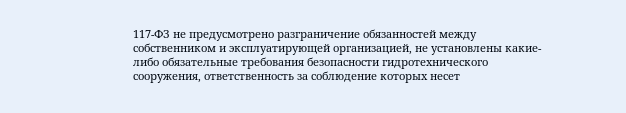117-ФЗ не предусмотрено разграничение обязанностей между собственником и эксплуатирующей организацией, не установлены какие-либо обязательные требования безопасности гидротехнического сооружения, ответственность за соблюдение которых несет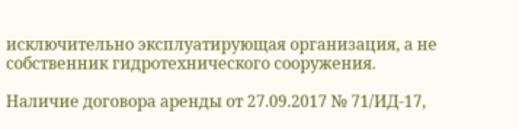исключительно эксплуатирующая организация, а не собственник гидротехнического сооружения.

Наличие договора аренды от 27.09.2017 № 71/ИД-17,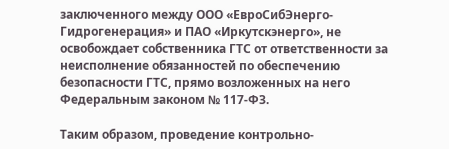заключенного между ООО «ЕвроСибЭнерго-Гидрогенерация» и ПАО «Иркутскэнерго», не освобождает собственника ГТС от ответственности за неисполнение обязанностей по обеспечению безопасности ГТС, прямо возложенных на него Федеральным законом № 117-ФЗ.

Таким образом, проведение контрольно-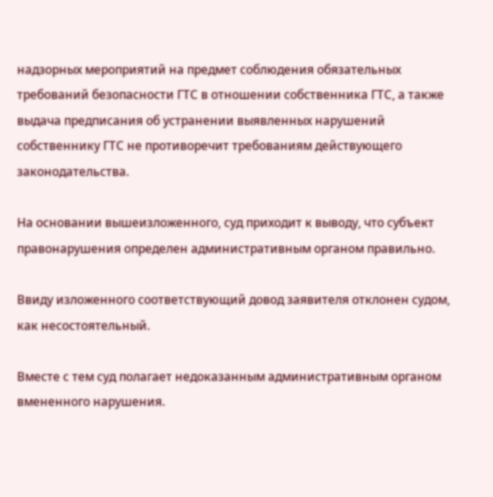надзорных мероприятий на предмет соблюдения обязательных требований безопасности ГТС в отношении собственника ГТС, а также выдача предписания об устранении выявленных нарушений собственнику ГТС не противоречит требованиям действующего законодательства.

На основании вышеизложенного, суд приходит к выводу, что субъект правонарушения определен административным органом правильно.

Ввиду изложенного соответствующий довод заявителя отклонен судом, как несостоятельный.

Вместе с тем суд полагает недоказанным административным органом вмененного нарушения.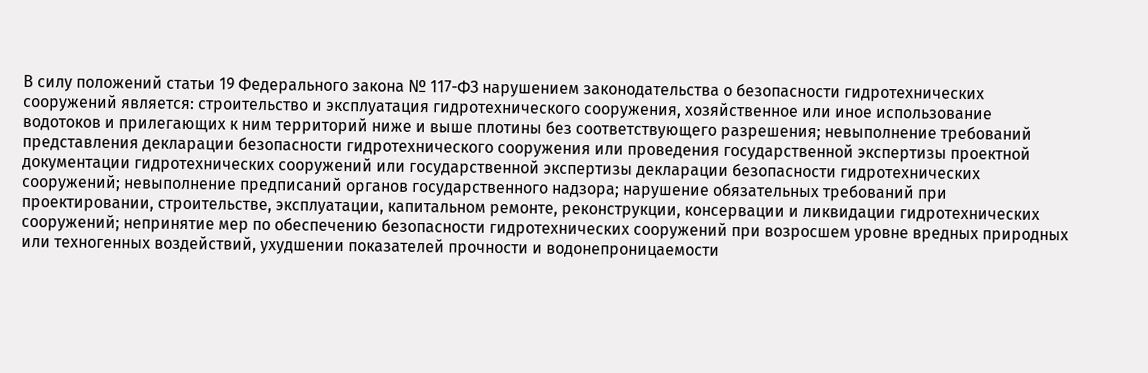В силу положений статьи 19 Федерального закона № 117-ФЗ нарушением законодательства о безопасности гидротехнических сооружений является: строительство и эксплуатация гидротехнического сооружения, хозяйственное или иное использование водотоков и прилегающих к ним территорий ниже и выше плотины без соответствующего разрешения; невыполнение требований представления декларации безопасности гидротехнического сооружения или проведения государственной экспертизы проектной документации гидротехнических сооружений или государственной экспертизы декларации безопасности гидротехнических сооружений; невыполнение предписаний органов государственного надзора; нарушение обязательных требований при проектировании, строительстве, эксплуатации, капитальном ремонте, реконструкции, консервации и ликвидации гидротехнических сооружений; непринятие мер по обеспечению безопасности гидротехнических сооружений при возросшем уровне вредных природных или техногенных воздействий, ухудшении показателей прочности и водонепроницаемости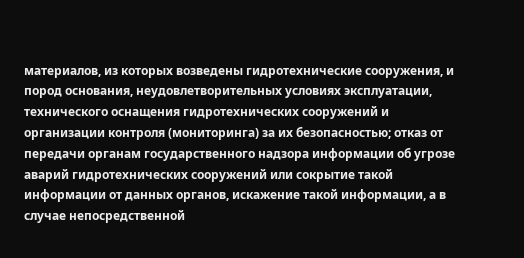материалов, из которых возведены гидротехнические сооружения, и пород основания, неудовлетворительных условиях эксплуатации, технического оснащения гидротехнических сооружений и организации контроля (мониторинга) за их безопасностью; отказ от передачи органам государственного надзора информации об угрозе аварий гидротехнических сооружений или сокрытие такой информации от данных органов, искажение такой информации, а в случае непосредственной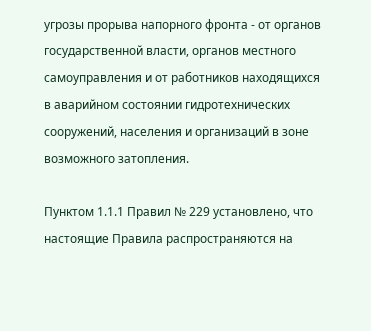угрозы прорыва напорного фронта - от органов государственной власти, органов местного самоуправления и от работников находящихся в аварийном состоянии гидротехнических сооружений, населения и организаций в зоне возможного затопления.

Пунктом 1.1.1 Правил № 229 установлено, что настоящие Правила распространяются на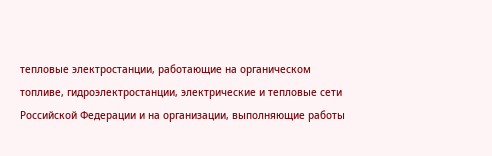тепловые электростанции, работающие на органическом топливе, гидроэлектростанции, электрические и тепловые сети Российской Федерации и на организации, выполняющие работы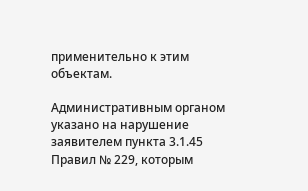применительно к этим объектам.

Административным органом указано на нарушение заявителем пункта 3.1.45 Правил № 229, которым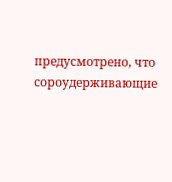предусмотрено, что сороудерживающие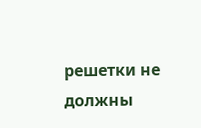решетки не должны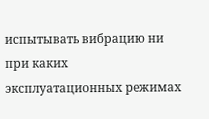испытывать вибрацию ни при каких эксплуатационных режимах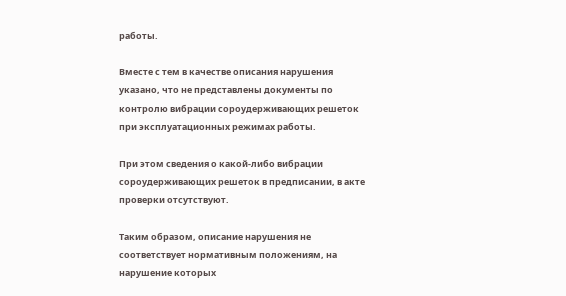работы.

Вместе с тем в качестве описания нарушения указано, что не представлены документы по контролю вибрации сороудерживающих решеток при эксплуатационных режимах работы.

При этом сведения о какой-либо вибрации сороудерживающих решеток в предписании, в акте проверки отсутствуют.

Таким образом, описание нарушения не соответствует нормативным положениям, на нарушение которых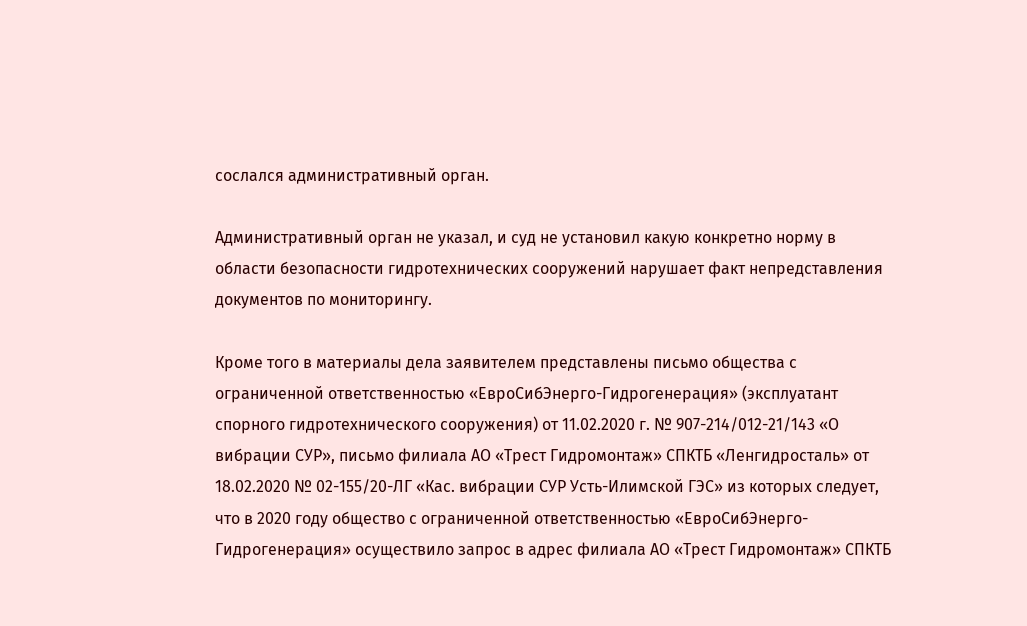сослался административный орган.

Административный орган не указал, и суд не установил какую конкретно норму в области безопасности гидротехнических сооружений нарушает факт непредставления документов по мониторингу.

Кроме того в материалы дела заявителем представлены письмо общества с ограниченной ответственностью «ЕвроСибЭнерго-Гидрогенерация» (эксплуатант спорного гидротехнического сооружения) от 11.02.2020 г. № 907-214/012-21/143 «О вибрации СУР», письмо филиала АО «Трест Гидромонтаж» СПКТБ «Ленгидросталь» от 18.02.2020 № 02-155/20-ЛГ «Кас. вибрации СУР Усть-Илимской ГЭС» из которых следует, что в 2020 году общество с ограниченной ответственностью «ЕвроСибЭнерго-Гидрогенерация» осуществило запрос в адрес филиала АО «Трест Гидромонтаж» СПКТБ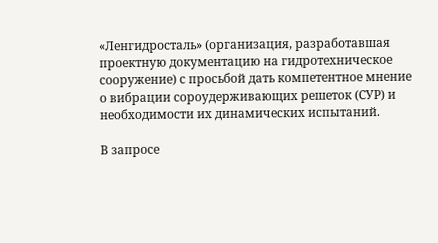«Ленгидросталь» (организация, разработавшая проектную документацию на гидротехническое сооружение) с просьбой дать компетентное мнение о вибрации сороудерживающих решеток (СУР) и необходимости их динамических испытаний.

В запросе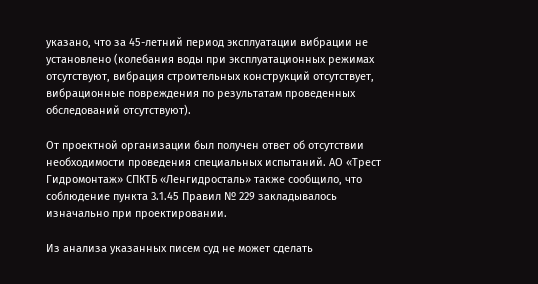указано, что за 45-летний период эксплуатации вибрации не установлено (колебания воды при эксплуатационных режимах отсутствуют, вибрация строительных конструкций отсутствует, вибрационные повреждения по результатам проведенных обследований отсутствуют).

От проектной организации был получен ответ об отсутствии необходимости проведения специальных испытаний. АО «Трест Гидромонтаж» СПКТБ «Ленгидросталь» также сообщило, что соблюдение пункта 3.1.45 Правил № 229 закладывалось изначально при проектировании.

Из анализа указанных писем суд не может сделать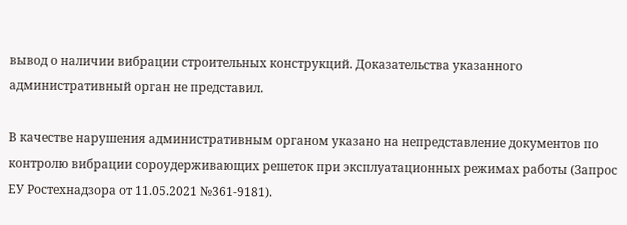вывод о наличии вибрации строительных конструкций. Доказательства указанного административный орган не представил.

В качестве нарушения административным органом указано на непредставление документов по контролю вибрации сороудерживающих решеток при эксплуатационных режимах работы (Запрос ЕУ Ростехнадзора от 11.05.2021 №361-9181).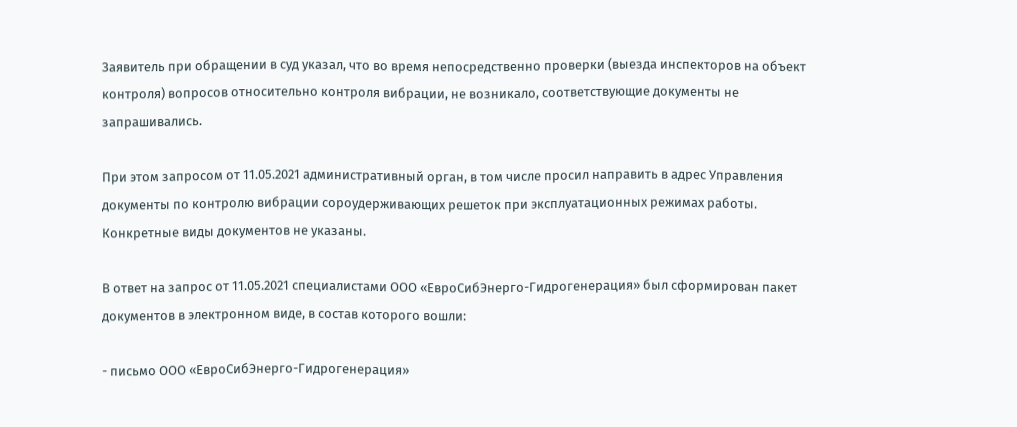Заявитель при обращении в суд указал, что во время непосредственно проверки (выезда инспекторов на объект контроля) вопросов относительно контроля вибрации, не возникало, соответствующие документы не запрашивались.

При этом запросом от 11.05.2021 административный орган, в том числе просил направить в адрес Управления документы по контролю вибрации сороудерживающих решеток при эксплуатационных режимах работы. Конкретные виды документов не указаны.

В ответ на запрос от 11.05.2021 специалистами ООО «ЕвроСибЭнерго-Гидрогенерация» был сформирован пакет документов в электронном виде, в состав которого вошли:

- письмо ООО «ЕвроСибЭнерго-Гидрогенерация»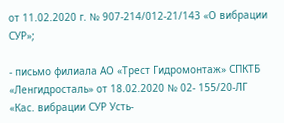от 11.02.2020 г. № 907-214/012-21/143 «О вибрации СУР»;

- письмо филиала АО «Трест Гидромонтаж» СПКТБ «Ленгидросталь» от 18.02.2020 № 02- 155/20-ЛГ «Кас. вибрации СУР Усть-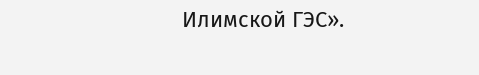Илимской ГЭС».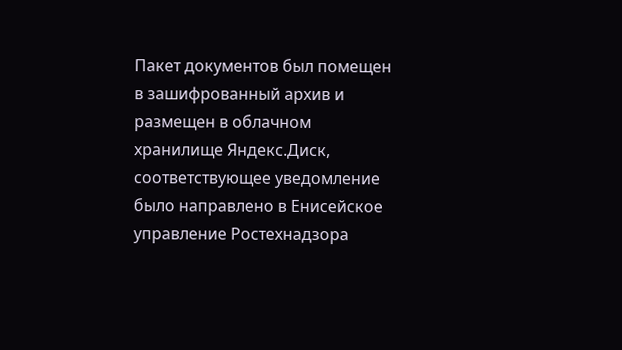Пакет документов был помещен в зашифрованный архив и размещен в облачном хранилище Яндекс.Диск, соответствующее уведомление было направлено в Енисейское управление Ростехнадзора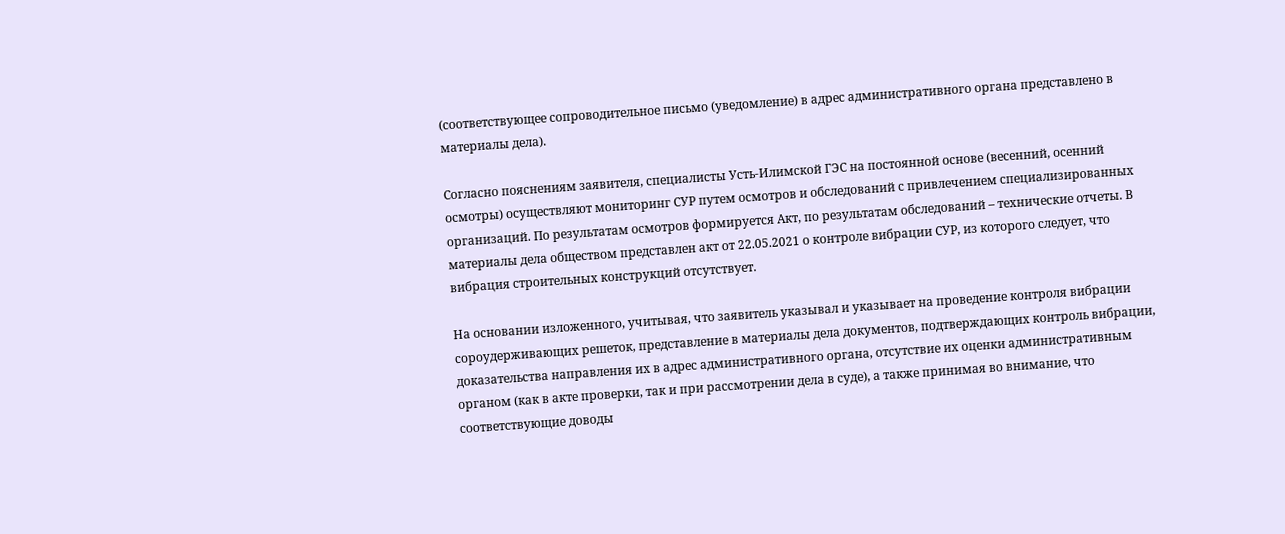(соответствующее сопроводительное письмо (уведомление) в адрес административного органа представлено в материалы дела).

Согласно пояснениям заявителя, специалисты Усть-Илимской ГЭС на постоянной основе (весенний, осенний осмотры) осуществляют мониторинг СУР путем осмотров и обследований с привлечением специализированных организаций. По результатам осмотров формируется Акт, по результатам обследований – технические отчеты. В материалы дела обществом представлен акт от 22.05.2021 о контроле вибрации СУР, из которого следует, что вибрация строительных конструкций отсутствует.

На основании изложенного, учитывая, что заявитель указывал и указывает на проведение контроля вибрации сороудерживающих решеток, представление в материалы дела документов, подтверждающих контроль вибрации, доказательства направления их в адрес административного органа, отсутствие их оценки административным органом (как в акте проверки, так и при рассмотрении дела в суде), а также принимая во внимание, что соответствующие доводы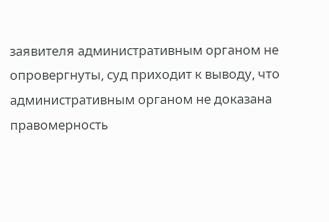заявителя административным органом не опровергнуты, суд приходит к выводу, что административным органом не доказана правомерность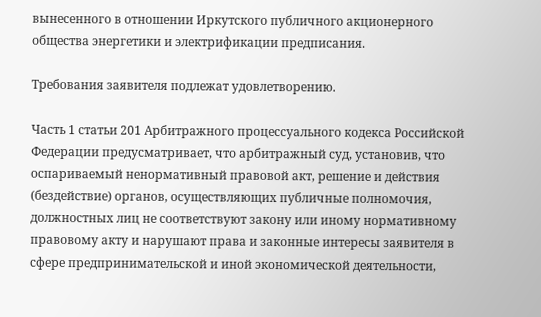вынесенного в отношении Иркутского публичного акционерного общества энергетики и электрификации предписания.

Требования заявителя подлежат удовлетворению.

Часть 1 статьи 201 Арбитражного процессуального кодекса Российской Федерации предусматривает, что арбитражный суд, установив, что оспариваемый ненормативный правовой акт, решение и действия (бездействие) органов, осуществляющих публичные полномочия, должностных лиц не соответствуют закону или иному нормативному правовому акту и нарушают права и законные интересы заявителя в сфере предпринимательской и иной экономической деятельности,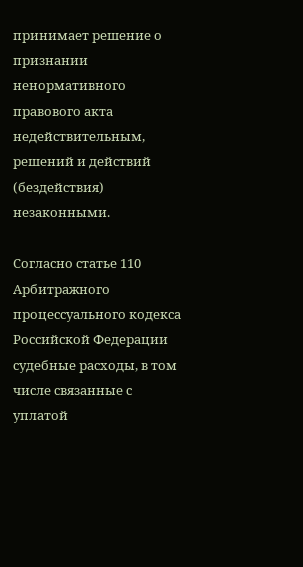принимает решение о признании ненормативного правового акта недействительным, решений и действий (бездействия) незаконными.

Согласно статье 110 Арбитражного процессуального кодекса Российской Федерации судебные расходы, в том числе связанные с уплатой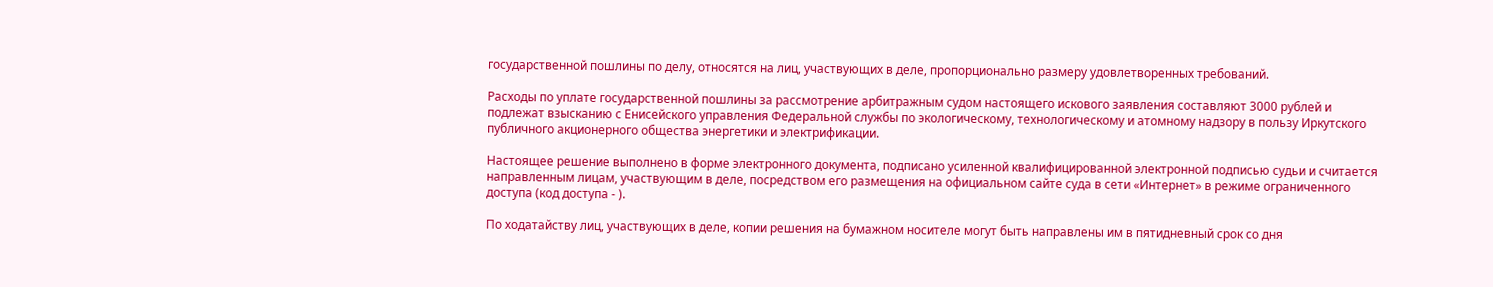государственной пошлины по делу, относятся на лиц, участвующих в деле, пропорционально размеру удовлетворенных требований.

Расходы по уплате государственной пошлины за рассмотрение арбитражным судом настоящего искового заявления составляют 3000 рублей и подлежат взысканию с Енисейского управления Федеральной службы по экологическому, технологическому и атомному надзору в пользу Иркутского публичного акционерного общества энергетики и электрификации.

Настоящее решение выполнено в форме электронного документа, подписано усиленной квалифицированной электронной подписью судьи и считается направленным лицам, участвующим в деле, посредством его размещения на официальном сайте суда в сети «Интернет» в режиме ограниченного доступа (код доступа - ).

По ходатайству лиц, участвующих в деле, копии решения на бумажном носителе могут быть направлены им в пятидневный срок со дня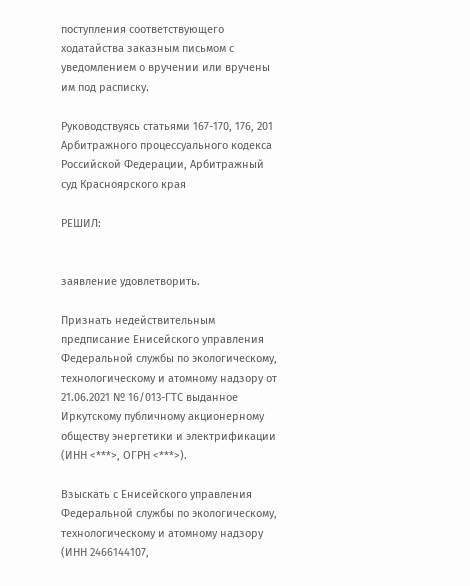поступления соответствующего ходатайства заказным письмом с уведомлением о вручении или вручены им под расписку.

Руководствуясь статьями 167-170, 176, 201 Арбитражного процессуального кодекса Российской Федерации, Арбитражный суд Красноярского края

РЕШИЛ:


заявление удовлетворить.

Признать недействительным предписание Енисейского управления Федеральной службы по экологическому, технологическому и атомному надзору от 21.06.2021 № 16/013-ГТС выданное Иркутскому публичному акционерному обществу энергетики и электрификации (ИНН <***>, ОГРН <***>).

Взыскать с Енисейского управления Федеральной службы по экологическому, технологическому и атомному надзору (ИНН 2466144107,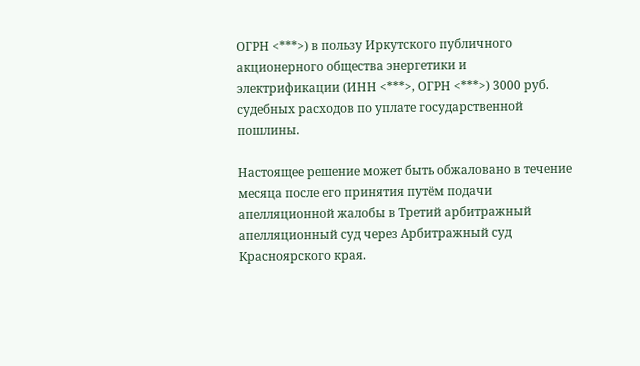ОГРН <***>) в пользу Иркутского публичного акционерного общества энергетики и электрификации (ИНН <***>, ОГРН <***>) 3000 руб. судебных расходов по уплате государственной пошлины.

Настоящее решение может быть обжаловано в течение месяца после его принятия путём подачи апелляционной жалобы в Третий арбитражный апелляционный суд через Арбитражный суд Красноярского края.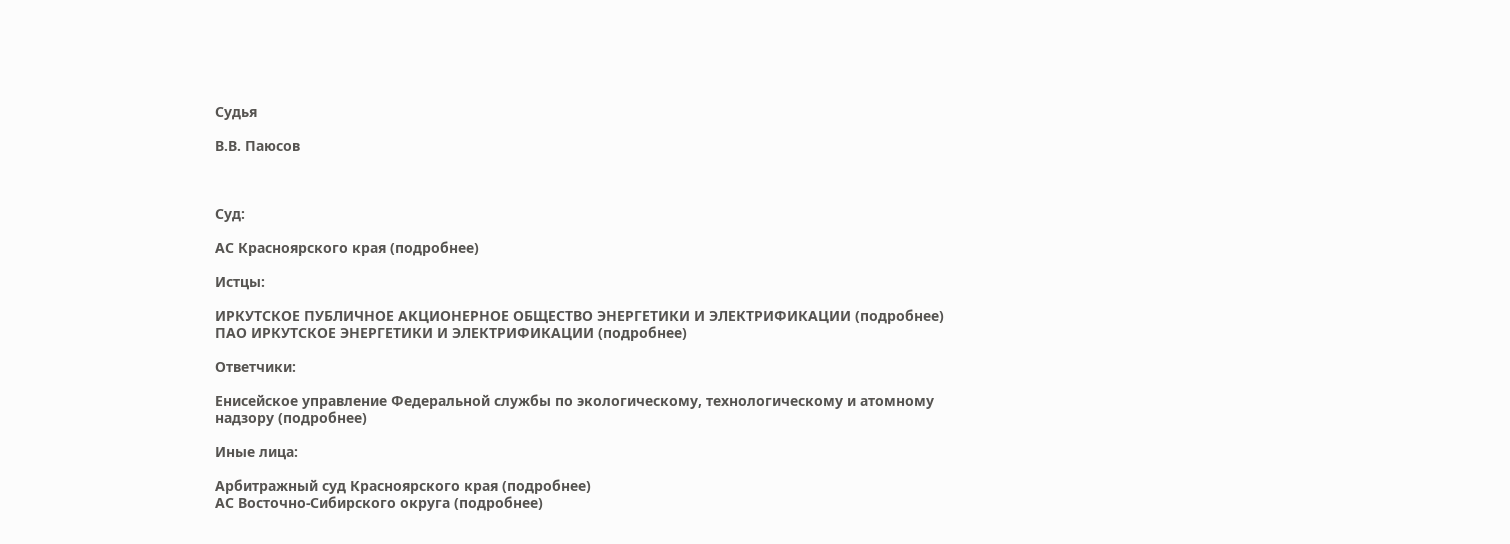Судья

В.В. Паюсов



Суд:

АС Красноярского края (подробнее)

Истцы:

ИРКУТСКОЕ ПУБЛИЧНОЕ АКЦИОНЕРНОЕ ОБЩЕСТВО ЭНЕРГЕТИКИ И ЭЛЕКТРИФИКАЦИИ (подробнее)
ПАО ИРКУТСКОЕ ЭНЕРГЕТИКИ И ЭЛЕКТРИФИКАЦИИ (подробнее)

Ответчики:

Енисейское управление Федеральной службы по экологическому, технологическому и атомному надзору (подробнее)

Иные лица:

Арбитражный суд Красноярского края (подробнее)
АС Восточно-Сибирского округа (подробнее)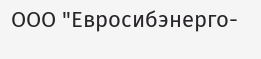ООО "Евросибэнерго-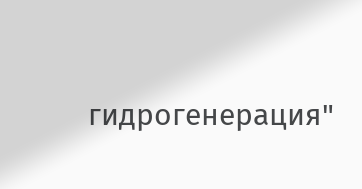гидрогенерация"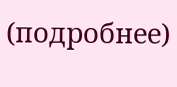(подробнее)